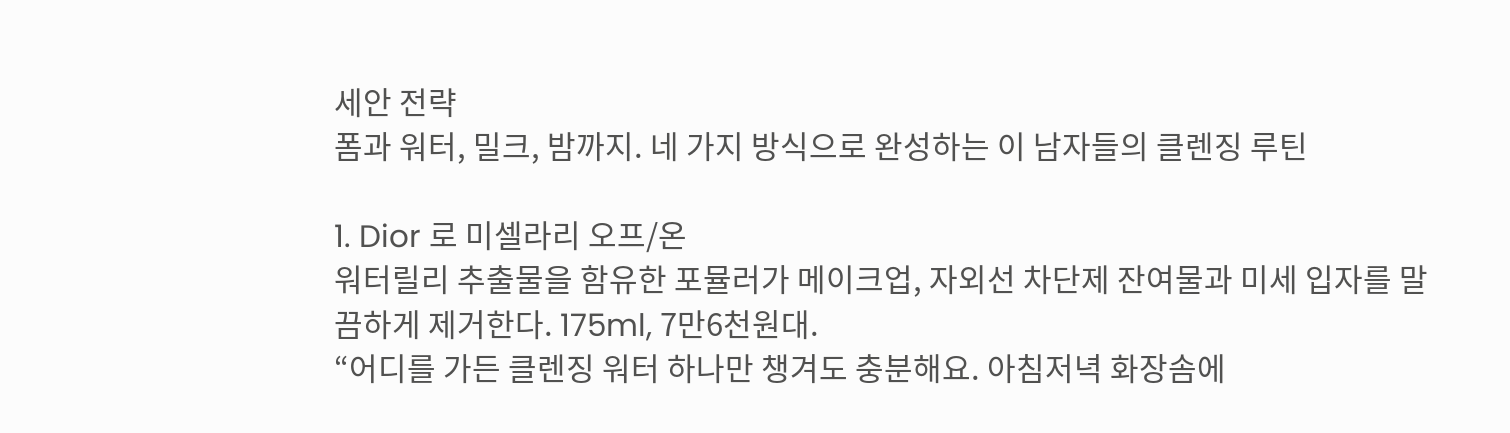세안 전략
폼과 워터, 밀크, 밤까지. 네 가지 방식으로 완성하는 이 남자들의 클렌징 루틴

1. Dior 로 미셀라리 오프/온
워터릴리 추출물을 함유한 포뮬러가 메이크업, 자외선 차단제 잔여물과 미세 입자를 말끔하게 제거한다. 175ml, 7만6천원대.
“어디를 가든 클렌징 워터 하나만 챙겨도 충분해요. 아침저녁 화장솜에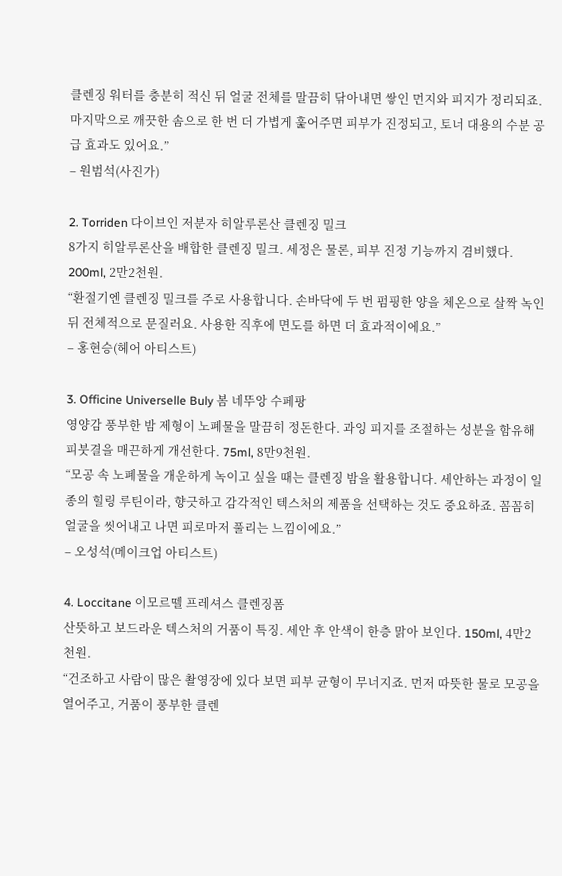클렌징 워터를 충분히 적신 뒤 얼굴 전체를 말끔히 닦아내면 쌓인 먼지와 피지가 정리되죠. 마지막으로 깨끗한 솜으로 한 번 더 가볍게 훑어주면 피부가 진정되고, 토너 대용의 수분 공급 효과도 있어요.”
– 원범석(사진가)

2. Torriden 다이브인 저분자 히알루론산 클렌징 밀크
8가지 히알루론산을 배합한 클렌징 밀크. 세정은 물론, 피부 진정 기능까지 겸비했다. 200ml, 2만2천원.
“환절기엔 클렌징 밀크를 주로 사용합니다. 손바닥에 두 번 펌핑한 양을 체온으로 살짝 녹인 뒤 전체적으로 문질러요. 사용한 직후에 면도를 하면 더 효과적이에요.”
– 홍현승(헤어 아티스트)

3. Officine Universelle Buly 봄 네뚜앙 수페팡
영양감 풍부한 밤 제형이 노폐물을 말끔히 정돈한다. 과잉 피지를 조절하는 성분을 함유해 피붓결을 매끈하게 개선한다. 75ml, 8만9천원.
“모공 속 노폐물을 개운하게 녹이고 싶을 때는 클렌징 밤을 활용합니다. 세안하는 과정이 일종의 힐링 루틴이라, 향긋하고 감각적인 텍스처의 제품을 선택하는 것도 중요하죠. 꼼꼼히 얼굴을 씻어내고 나면 피로마저 풀리는 느낌이에요.”
– 오성석(메이크업 아티스트)

4. Loccitane 이모르뗄 프레셔스 클렌징폼
산뜻하고 보드라운 텍스처의 거품이 특징. 세안 후 안색이 한층 맑아 보인다. 150ml, 4만2천원.
“건조하고 사람이 많은 촬영장에 있다 보면 피부 균형이 무너지죠. 먼저 따뜻한 물로 모공을 열어주고, 거품이 풍부한 클렌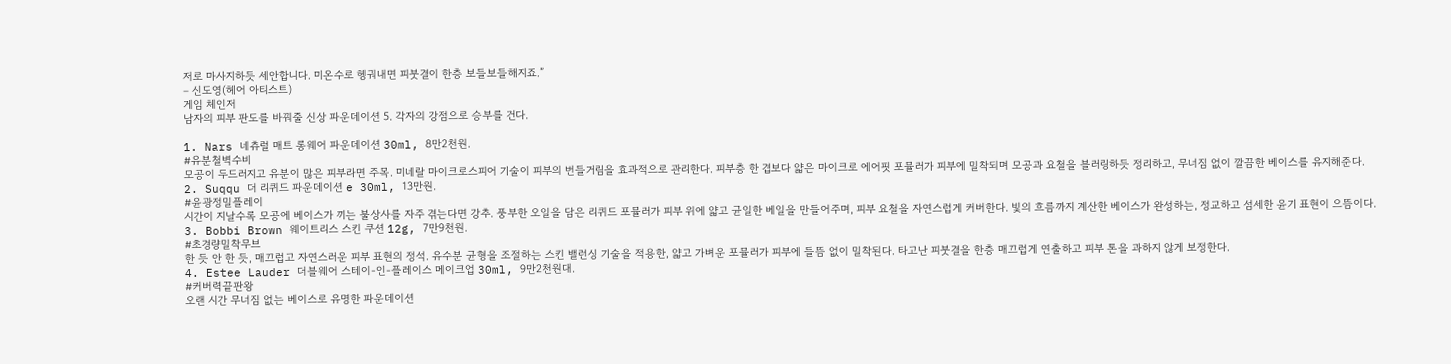저로 마사지하듯 세안합니다. 미온수로 헹궈내면 피붓결이 한층 보들보들해지죠.”
– 신도영(헤어 아티스트)
게임 체인저
남자의 피부 판도를 바꿔줄 신상 파운데이션 5. 각자의 강점으로 승부를 건다.

1. Nars 네츄럴 매트 롱웨어 파운데이션 30ml, 8만2천원.
#유분철벽수비
모공이 두드러지고 유분이 많은 피부라면 주목. 미네랄 마이크로스피어 기술이 피부의 번들거림을 효과적으로 관리한다. 피부층 한 겹보다 얇은 마이크로 에어핏 포뮬러가 피부에 밀착되며 모공과 요철을 블러링하듯 정리하고, 무너짐 없이 깔끔한 베이스를 유지해준다.
2. Suqqu 더 리퀴드 파운데이션 e 30ml, 13만원.
#윤광정밀플레이
시간이 지날수록 모공에 베이스가 끼는 불상사를 자주 겪는다면 강추. 풍부한 오일을 담은 리퀴드 포뮬러가 피부 위에 얇고 균일한 베일을 만들어주며, 피부 요철을 자연스럽게 커버한다. 빛의 흐름까지 계산한 베이스가 완성하는, 정교하고 섬세한 윤기 표현이 으뜸이다.
3. Bobbi Brown 웨이트리스 스킨 쿠션 12g, 7만9천원.
#초경량밀착무브
한 듯 안 한 듯, 매끄럽고 자연스러운 피부 표현의 정석. 유수분 균형을 조절하는 스킨 밸런싱 기술을 적용한, 얇고 가벼운 포뮬러가 피부에 들뜸 없이 밀착된다. 타고난 피붓결을 한층 매끄럽게 연출하고 피부 톤을 과하지 않게 보정한다.
4. Estee Lauder 더블웨어 스테이-인-플레이스 메이크업 30ml, 9만2천원대.
#커버력끝판왕
오랜 시간 무너짐 없는 베이스로 유명한 파운데이션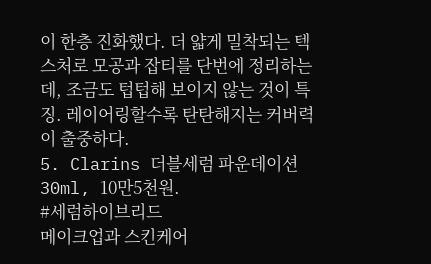이 한층 진화했다. 더 얇게 밀착되는 텍스처로 모공과 잡티를 단번에 정리하는데, 조금도 텁텁해 보이지 않는 것이 특징. 레이어링할수록 탄탄해지는 커버력이 출중하다.
5. Clarins 더블세럼 파운데이션 30ml, 10만5천원.
#세럼하이브리드
메이크업과 스킨케어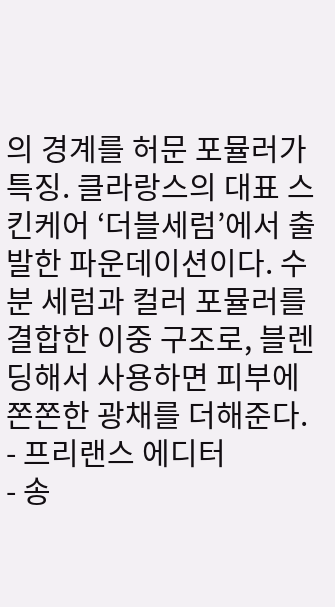의 경계를 허문 포뮬러가 특징. 클라랑스의 대표 스킨케어 ‘더블세럼’에서 출발한 파운데이션이다. 수분 세럼과 컬러 포뮬러를 결합한 이중 구조로, 블렌딩해서 사용하면 피부에 쫀쫀한 광채를 더해준다.
- 프리랜스 에디터
- 송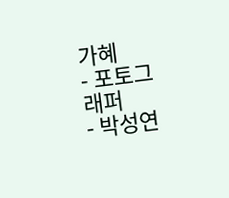가혜
- 포토그래퍼
- 박성연